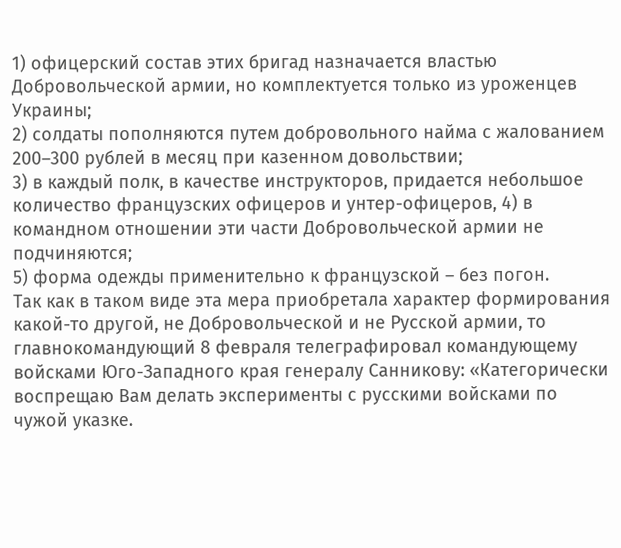1) офицерский состав этих бригад назначается властью Добровольческой армии, но комплектуется только из уроженцев Украины;
2) солдаты пополняются путем добровольного найма с жалованием 200–300 рублей в месяц при казенном довольствии;
3) в каждый полк, в качестве инструкторов, придается небольшое количество французских офицеров и унтер-офицеров, 4) в командном отношении эти части Добровольческой армии не подчиняются;
5) форма одежды применительно к французской – без погон.
Так как в таком виде эта мера приобретала характер формирования какой-то другой, не Добровольческой и не Русской армии, то главнокомандующий 8 февраля телеграфировал командующему войсками Юго-Западного края генералу Санникову: «Категорически воспрещаю Вам делать эксперименты с русскими войсками по чужой указке.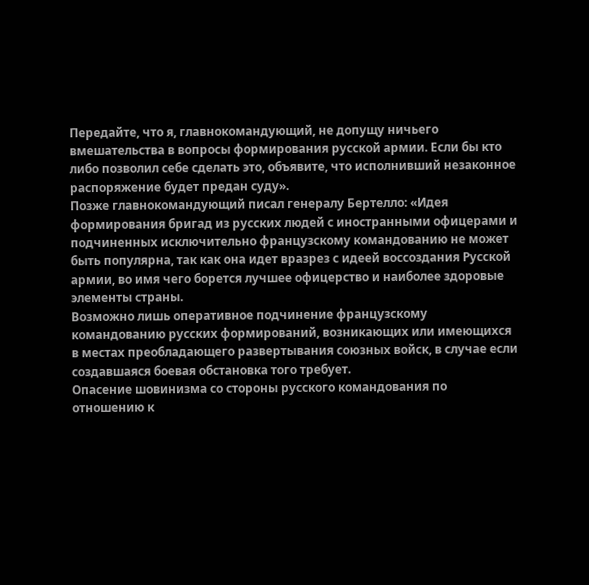Передайте, что я, главнокомандующий, не допущу ничьего вмешательства в вопросы формирования русской армии. Если бы кто либо позволил себе сделать это, объявите, что исполнивший незаконное распоряжение будет предан суду».
Позже главнокомандующий писал генералу Бертелло: «Идея формирования бригад из русских людей с иностранными офицерами и подчиненных исключительно французскому командованию не может быть популярна, так как она идет вразрез с идеей воссоздания Русской армии, во имя чего борется лучшее офицерство и наиболее здоровые элементы страны.
Возможно лишь оперативное подчинение французскому командованию русских формирований, возникающих или имеющихся в местах преобладающего развертывания союзных войск, в случае если создавшаяся боевая обстановка того требует.
Опасение шовинизма со стороны русского командования по отношению к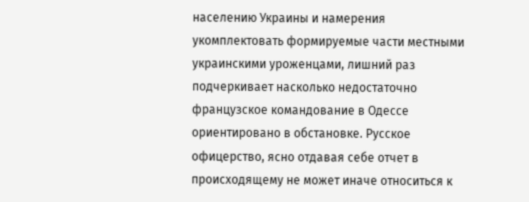населению Украины и намерения укомплектовать формируемые части местными украинскими уроженцами, лишний раз подчеркивает насколько недостаточно французское командование в Одессе ориентировано в обстановке. Русское офицерство, ясно отдавая себе отчет в происходящему не может иначе относиться к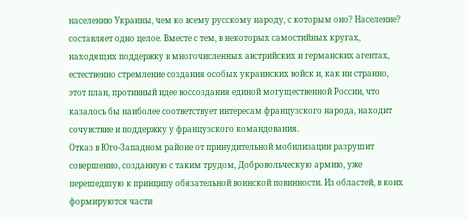населению Украины, чем ко всему русскому народу, с которым оно? Население? составляет одно целое. Вместе с тем, в некоторых самостийных кругах, находящих поддержку в многочисленных австрийских и германских агентах, естественно стремление создания особых украинских войск и, как ни странно, этот план, противный идее воссоздания единой могущественной России, что казалось бы наиболее соответствует интересам французского народа, находит сочувствие и поддержку у французского командования.
Отказ в Юго-Западном районе от принудительной мобилизации разрушит совершенно, созданную с таким трудом, Добровольческую армию, уже перешедшую к принципу обязательной воинской повинности. Из областей, в коих формируются части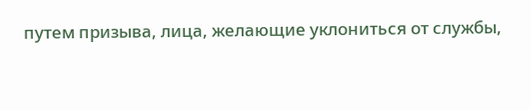путем призыва, лица, желающие уклониться от службы,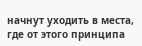начнут уходить в места, где от этого принципа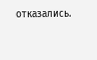отказались.